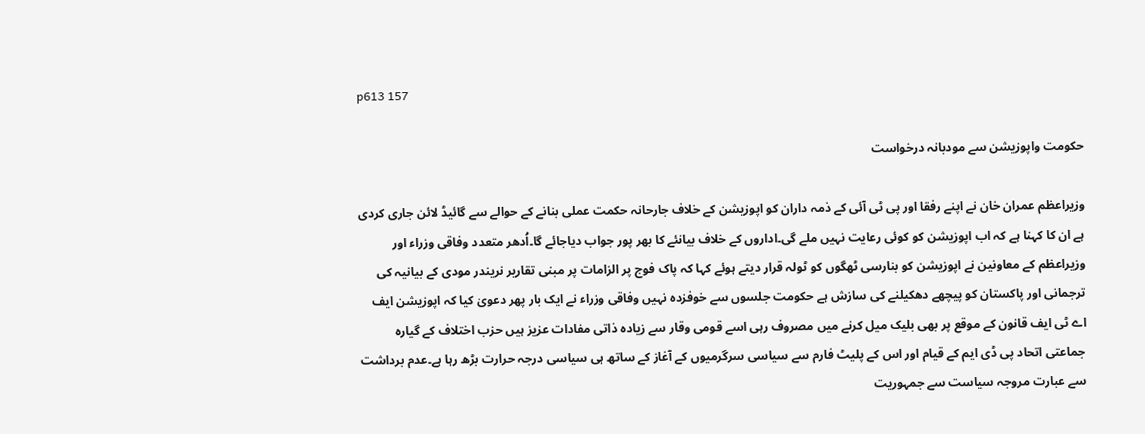p613 157

حکومت واپوزیشن سے مودبانہ درخواست

وزیراعظم عمران خان نے اپنے رفقا اور پی ٹی آئی کے ذمہ داران کو اپوزیشن کے خلاف جارحانہ حکمت عملی بنانے کے حوالے سے گائیڈ لائن جاری کردی ہے ان کا کہنا ہے کہ اب اپوزیشن کو کوئی رعایت نہیں ملے گی۔اداروں کے خلاف بیانئے کا بھر پور جواب دیاجائے گا۔اُدھر متعدد وفاقی وزراء اور وزیراعظم کے معاونین نے اپوزیشن کو بنارسی ٹھگوں کو ٹولہ قرار دیتے ہوئے کہا کہ پاک فوج پر الزامات پر مبنی تقاریر نریندر مودی کے بیانیہ کی ترجمانی اور پاکستان کو پیچھے دھکیلنے کی سازش ہے حکومت جلسوں سے خوفزدہ نہیں وفاقی وزراء نے ایک بار پھر دعویٰ کیا کہ اپوزیشن ایف اے ٹی ایف قانون کے موقع پر بھی بلیک میل کرنے میں مصروف رہی اسے قومی وقار سے زیادہ ذاتی مفادات عزیز ہیں حزب اختلاف کے گیارہ جماعتی اتحاد پی ڈی ایم کے قیام اور اس کے پلیٹ فارم سے سیاسی سرگرمیوں کے آغاز کے ساتھ ہی سیاسی درجہ حرارت بڑھ رہا ہے۔عدم برداشت سے عبارت مروجہ سیاست سے جمہوریت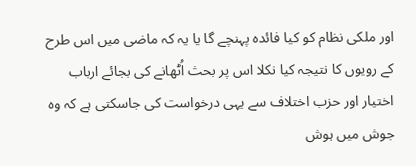اور ملکی نظام کو کیا فائدہ پہنچے گا یا یہ کہ ماضی میں اس طرح کے رویوں کا نتیجہ کیا نکلا اس پر بحث اُٹھانے کی بجائے ارباب اختیار اور حزب اختلاف سے یہی درخواست کی جاسکتی ہے کہ وہ جوش میں ہوش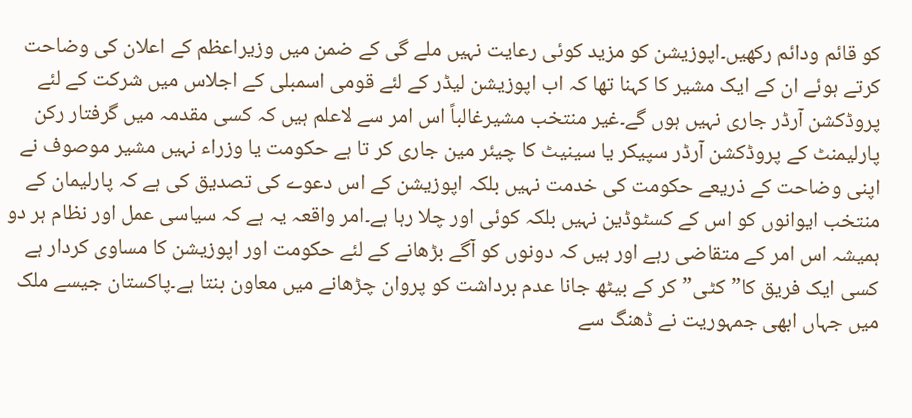کو قائم ودائم رکھیں۔اپوزیشن کو مزید کوئی رعایت نہیں ملے گی کے ضمن میں وزیراعظم کے اعلان کی وضاحت کرتے ہوئے ان کے ایک مشیر کا کہنا تھا کہ اب اپوزیشن لیڈر کے لئے قومی اسمبلی کے اجلاس میں شرکت کے لئے پروڈکشن آرڈر جاری نہیں ہوں گے۔غیر منتخب مشیرغالباً اس امر سے لاعلم ہیں کہ کسی مقدمہ میں گرفتار رکن پارلیمنٹ کے پروڈکشن آرڈر سپیکر یا سینیٹ کا چیئر مین جاری کر تا ہے حکومت یا وزراء نہیں مشیر موصوف نے اپنی وضاحت کے ذریعے حکومت کی خدمت نہیں بلکہ اپوزیشن کے اس دعوے کی تصدیق کی ہے کہ پارلیمان کے منتخب ایوانوں کو اس کے کسٹوڈین نہیں بلکہ کوئی اور چلا رہا ہے۔امر واقعہ یہ ہے کہ سیاسی عمل اور نظام ہر دو ہمیشہ اس امر کے متقاضی رہے اور ہیں کہ دونوں کو آگے بڑھانے کے لئے حکومت اور اپوزیشن کا مساوی کردار ہے کسی ایک فریق کا”کٹی”کر کے بیٹھ جانا عدم برداشت کو پروان چڑھانے میں معاون بنتا ہے۔پاکستان جیسے ملک میں جہاں ابھی جمہوریت نے ڈھنگ سے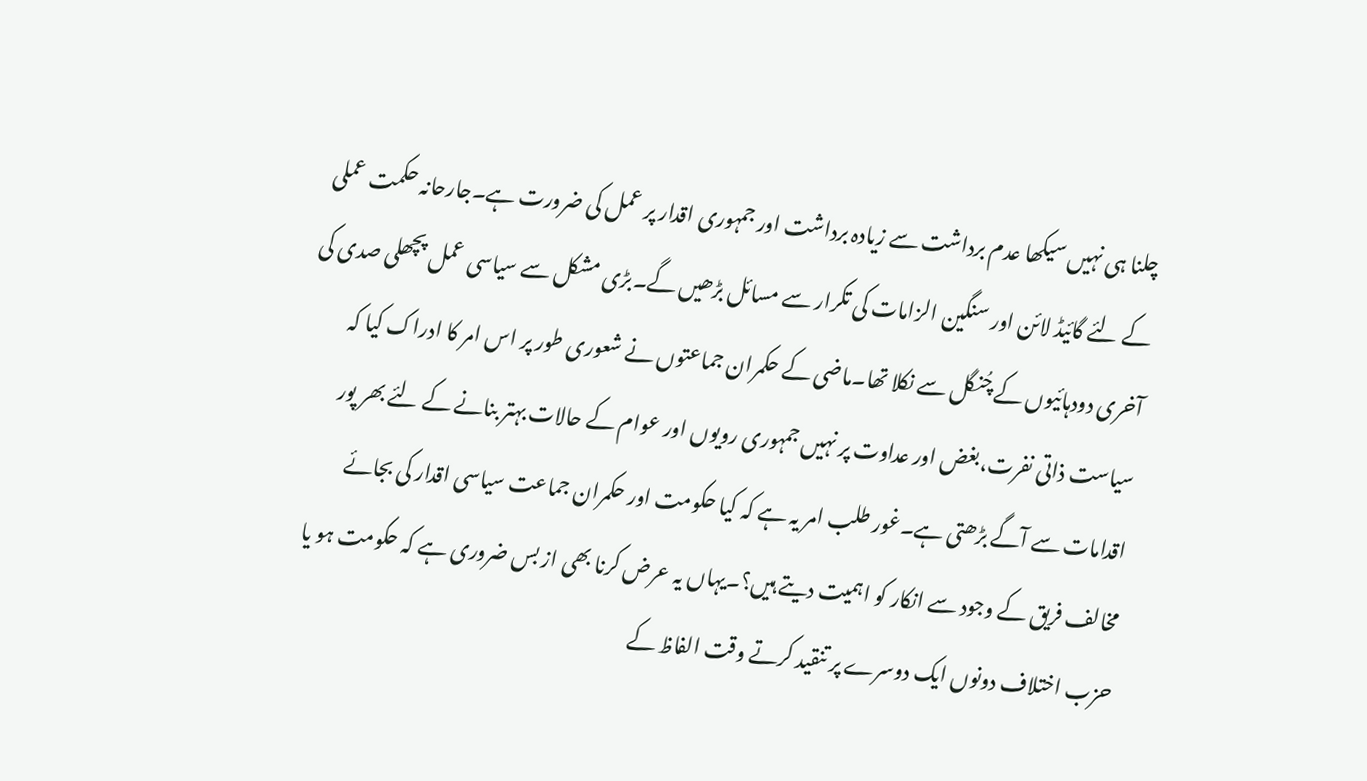چلنا ہی نہیں سیکھا عدم برداشت سے زیادہ برداشت اور جمہوری اقدار پر عمل کی ضرورت ہے۔جارحانہ حکمت عملی کے لئے گائیڈ لائن اور سنگین الزامات کی تکرار سے مسائل بڑھیں گے۔بڑی مشکل سے سیاسی عمل پچھلی صدی کی آخری دودہائیوں کے چُنگل سے نکلا تھا۔ماضی کے حکمران جماعتوں نے شعوری طور پر اس امر کا ادراک کیا کہ سیاست ذاتی نفرت،بغض اور عداوت پر نہیں جمہوری رویوں اور عوام کے حالات بہتر بنانے کے لئے بھر پور اقدامات سے آگے بڑھتی ہے۔غور طلب امر یہ ہے کہ کیا حکومت اور حکمران جماعت سیاسی اقدار کی بجائے مخالف فریق کے وجود سے انکار کو اہمیت دیتے ہیں؟۔یہاں یہ عرض کرنا بھی از بس ضروری ہے کہ حکومت ہو یا حزب اختلاف دونوں ایک دوسرے پر تنقید کرتے وقت الفاظ کے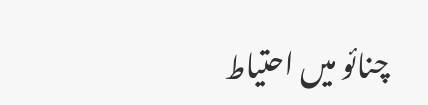چنائو میں احتیاط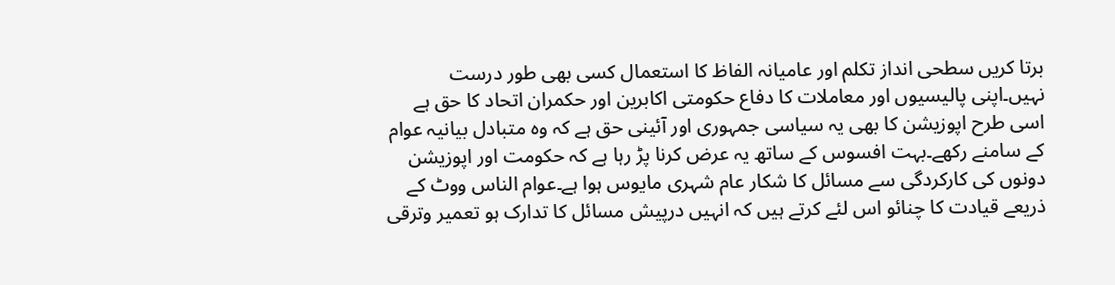برتا کریں سطحی انداز تکلم اور عامیانہ الفاظ کا استعمال کسی بھی طور درست نہیں۔اپنی پالیسیوں اور معاملات کا دفاع حکومتی اکابرین اور حکمران اتحاد کا حق ہے اسی طرح اپوزیشن کا بھی یہ سیاسی جمہوری اور آئینی حق ہے کہ وہ متبادل بیانیہ عوام کے سامنے رکھے۔بہت افسوس کے ساتھ یہ عرض کرنا پڑ رہا ہے کہ حکومت اور اپوزیشن دونوں کی کارکردگی سے مسائل کا شکار عام شہری مایوس ہوا ہے۔عوام الناس ووٹ کے ذریعے قیادت کا چنائو اس لئے کرتے ہیں کہ انہیں درپیش مسائل کا تدارک ہو تعمیر وترقی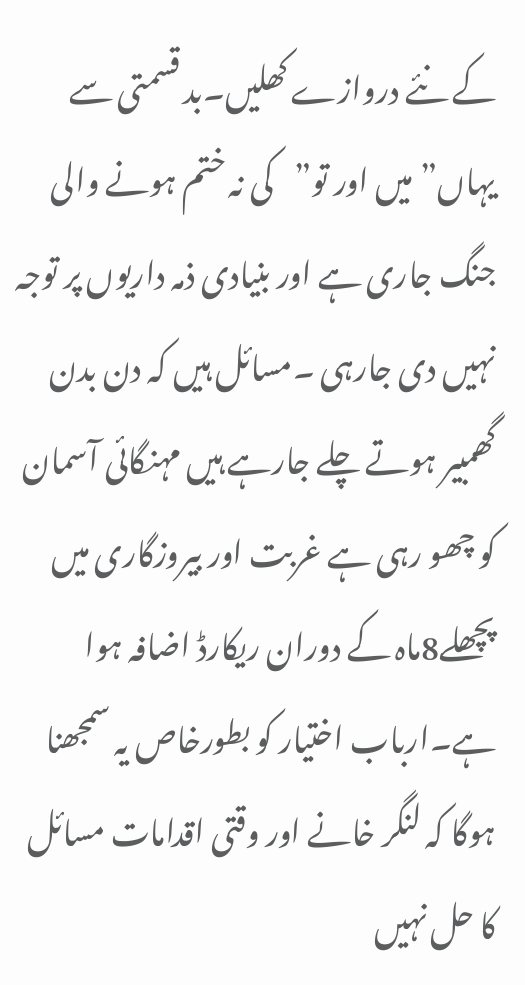کے نئے دروازے کھلیں۔بد قسمتی سے یہاں”میں اور تو”کی نہ ختم ہونے والی جنگ جاری ہے اور بنیادی ذمہ داریوں پر توجہ نہیں دی جارہی ۔مسائل ہیں کہ دن بدن گھمبیر ہوتے چلے جارہے ہیں مہنگائی آسمان کو چھو رہی ہے غربت اور بیروزگاری میں پچھلے8ماہ کے دوران ریکارڈ اضافہ ہوا ہے۔ارباب اختیار کو بطورخاص یہ سمجھنا ہوگا کہ لنگر خانے اور وقتی اقدامات مسائل کا حل نہیں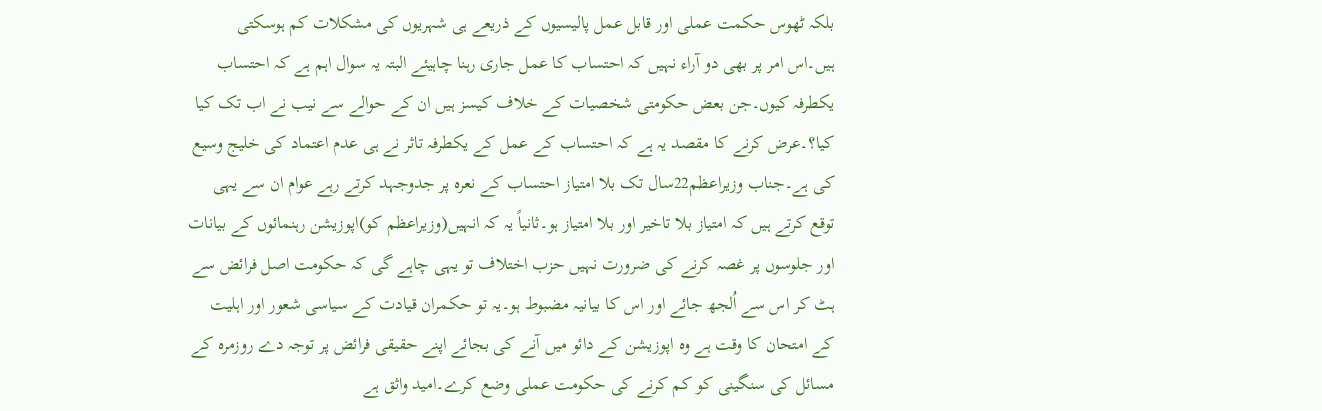بلکہ ٹھوس حکمت عملی اور قابل عمل پالیسیوں کے ذریعے ہی شہریوں کی مشکلات کم ہوسکتی ہیں۔اس امر پر بھی دو آراء نہیں کہ احتساب کا عمل جاری رہنا چاہیئے البتہ یہ سوال اہم ہے کہ احتساب یکطرفہ کیوں۔جن بعض حکومتی شخصیات کے خلاف کیسز ہیں ان کے حوالے سے نیب نے اب تک کیا کیا؟۔عرض کرنے کا مقصد یہ ہے کہ احتساب کے عمل کے یکطرفہ تاثر نے ہی عدم اعتماد کی خلیج وسیع کی ہے۔جناب وزیراعظم22سال تک بلا امتیاز احتساب کے نعرہ پر جدوجہد کرتے رہے عوام ان سے یہی توقع کرتے ہیں کہ امتیاز بلا تاخیر اور بلا امتیاز ہو۔ثانیاً یہ کہ انہیں(وزیراعظم کو)اپوزیشن رہنمائوں کے بیانات اور جلوسوں پر غصہ کرنے کی ضرورت نہیں حزب اختلاف تو یہی چاہے گی کہ حکومت اصل فرائض سے ہٹ کر اس سے اُلجھ جائے اور اس کا بیانیہ مضبوط ہو۔یہ تو حکمران قیادت کے سیاسی شعور اور اہلیت کے امتحان کا وقت ہے وہ اپوزیشن کے دائو میں آنے کی بجائے اپنے حقیقی فرائض پر توجہ دے روزمرہ کے مسائل کی سنگینی کو کم کرنے کی حکومت عملی وضع کرے۔امید واثق ہے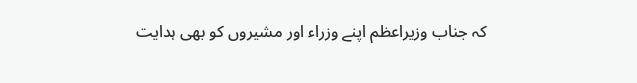کہ جناب وزیراعظم اپنے وزراء اور مشیروں کو بھی ہدایت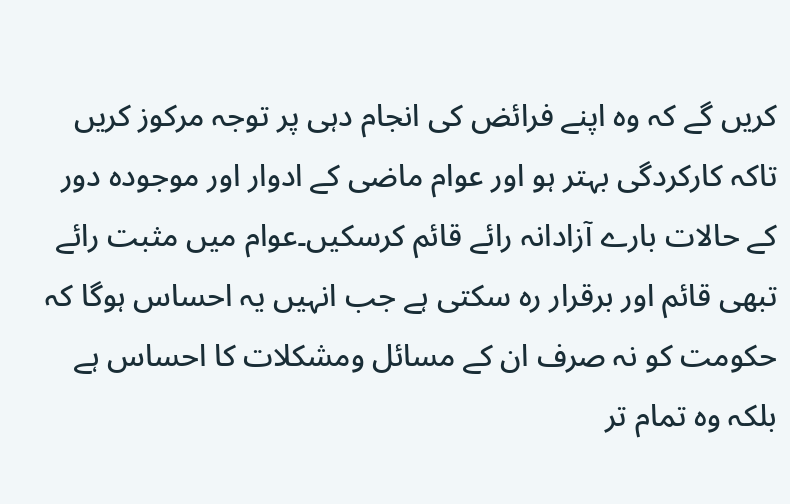کریں گے کہ وہ اپنے فرائض کی انجام دہی پر توجہ مرکوز کریں تاکہ کارکردگی بہتر ہو اور عوام ماضی کے ادوار اور موجودہ دور کے حالات بارے آزادانہ رائے قائم کرسکیں۔عوام میں مثبت رائے تبھی قائم اور برقرار رہ سکتی ہے جب انہیں یہ احساس ہوگا کہ حکومت کو نہ صرف ان کے مسائل ومشکلات کا احساس ہے بلکہ وہ تمام تر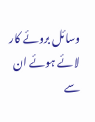وسائل بروئے کار لائے ہوئے ان سے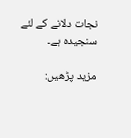نجات دلانے کے لئے سنجیدہ ہے۔

مزید پڑھیں: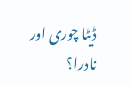ڈیٹا چوری اور نادرا؟